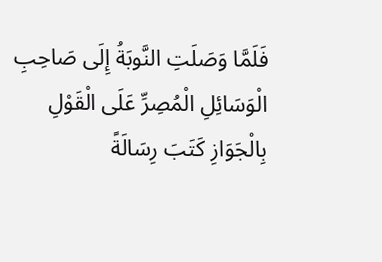فَلَمَّا وَصَلَتِ النَّوبَةُ إِلَى صَاحِبِ الْوَسَائِلِ الْمُصِرِّ عَلَى الْقَوْلِ بِالْجَوَازِ كَتَبَ رِسَالَةً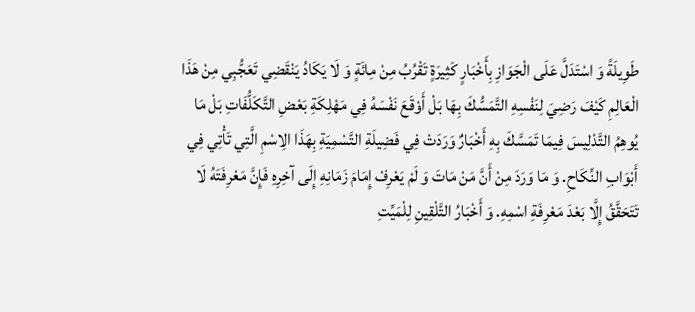طَوِيلَةً وَ اسْتَدَلَّ عَلَى الْجَوَازِ بِأَخْبَارٍ كَثِيرَةٍ تَقْرُبُ مِنْ مِائَةٍ وَ لَا يَكَادُ يَنْقَضِي تَعَجُّبِي مِنْ هَذَا الْعَالِمِ كَيْفَ رَضِيَ لِنَفْسِهِ التَّمَسُّكَ بِهَا بَلْ أَوْقَعَ نَفْسَهُ فِي مَهْلِكَةِ بَعْضِ التَّكَلُّفَاتِ بَلْ مَا يُوهِمُ التَّدْلِيسَ فِيمَا تَمَسَّكَ بِهِ أَخْبَارٌ وَرَدَتْ فِي فَضِيلَةِ التَّسْمِيَةِ بِهَذَا الِاسْمِ الَّتِي تَأْتِي فِي أَبْوَابِ النِّكَاحِ. وَ مَا وَرَدَ مِنْ أَنَّ مَنْ مَاتَ وَ لَمْ يَعْرِفْ إِمَامَ زَمَانِهِ إِلَى آخِرِهِ فَإِنَّ مَعْرِفَتَهُ لَا تَتَحَقَّقُ إِلَّا بَعْدَ مَعْرِفَةِ اسْمِهِ. وَ أَخْبَارُ التَّلْقِينِ لِلْمَيِّتِ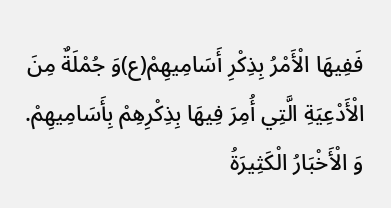فَفِيهَا الْأَمْرُ بِذِكْرِ أَسَامِيهِمْ(ع)وَ جُمْلَةٌ مِنَ الْأَدْعِيَةِ الَّتِي أُمِرَ فِيهَا بِذِكْرِهِمْ بِأَسَامِيهِمْ. وَ الْأَخْبَارُ الْكَثِيرَةُ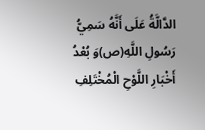الدَّالَّةُ عَلَى أَنَّهُ سَمِيُّ رَسُولِ اللَّهِ(ص)وَ بُعْدُ أَخْبَارِ اللَّوْحِ الْمُخْتَلِفِ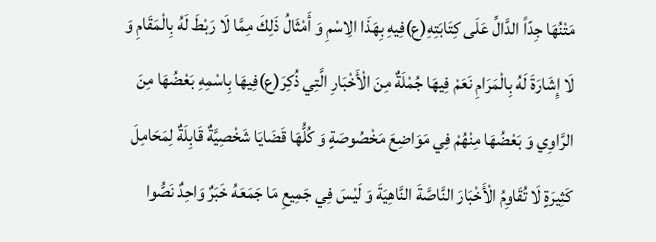مَتْنُهَا جِدّاً الدَّالِّ عَلَى كِتَابَتِهِ(ع)فِيهِ بِهَذَا الِاسْمِ وَ أَمْثَالُ ذَلِكَ مِمَّا لَا رَبْطَ لَهُ بِالْمَقَامِ وَ لَا إِشَارَةَ لَهُ بِالْمَرَامِ نَعَمْ فِيهَا جُمْلَةٌ مِنَ الْأَخْبَارِ الَّتِي ذُكِرَ(ع)فِيهَا بِاسْمِهِ بَعْضُهَا مِنَ الرَّاوِي وَ بَعْضُهَا مِنْهُمْ فِي مَوَاضِعَ مَخْصُوصَةٍ وَ كُلُّهَا قَضَايَا شَخْصِيَّةٌ قَابِلَةٌ لِمَحَامِلَ كَثِيرَةٍ لَا تُقَاوِمُ الْأَخْبَارَ النَّاصَّةَ النَّاهِيَةَ وَ لَيْسَ فِي جَمِيعِ مَا جَمَعَهُ خَبَرٌ وَاحِدٌ نَصُّوا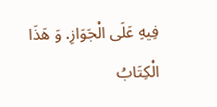فِيهِ عَلَى الْجَوَازِ. وَ هَذَا الْكِتَابُ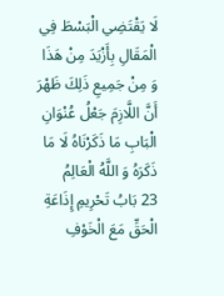لَا يَقْتَضِي الْبَسْطَ فِي الْمَقَالِ بِأَزْيَدَ مِنْ هَذَا وَ مِنْ جَمِيعِ ذَلِكَ ظَهْرَ أَنَّ اللَّازِمَ جَعْلُ عُنْوَانِ الْبَابِ مَا ذَكَرْنَاهُ لَا مَا ذَكَرَهُ وَ اللَّهُ الْعَالِمُ
23 بَابُ تَحْرِيمِ إِذَاعَةِ الْحَقِّ مَعَ الْخَوْفِ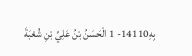بِهِ14110- 1 الْحَسَنُ بْنُ عَلِيِّ بْنِ شُعْبَةَ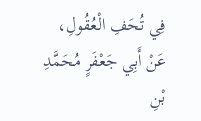فِي تُحَفِ الْعُقُولِ، عَنْ أَبِي جَعْفَرٍ مُحَمَّدِ بْنِ